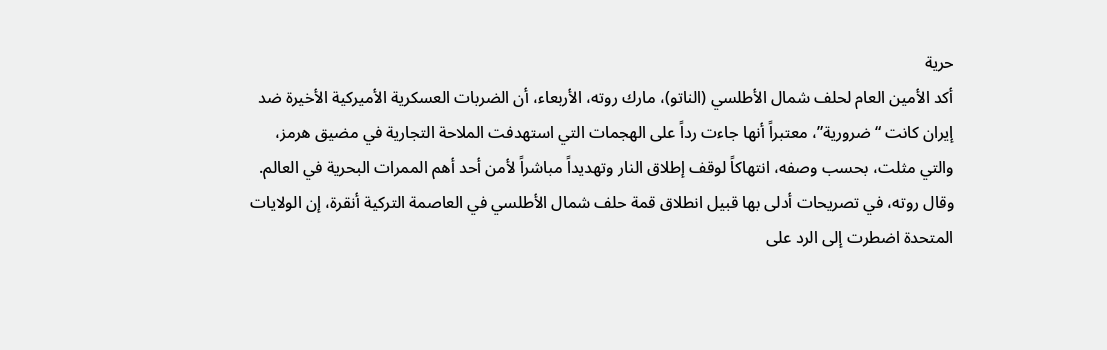حرية
أكد الأمين العام لحلف شمال الأطلسي (الناتو)، مارك روته، الأربعاء، أن الضربات العسكرية الأميركية الأخيرة ضد إيران كانت “ضرورية”، معتبراً أنها جاءت رداً على الهجمات التي استهدفت الملاحة التجارية في مضيق هرمز، والتي مثلت، بحسب وصفه، انتهاكاً لوقف إطلاق النار وتهديداً مباشراً لأمن أحد أهم الممرات البحرية في العالم.
وقال روته، في تصريحات أدلى بها قبيل انطلاق قمة حلف شمال الأطلسي في العاصمة التركية أنقرة، إن الولايات المتحدة اضطرت إلى الرد على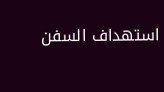استهداف السفن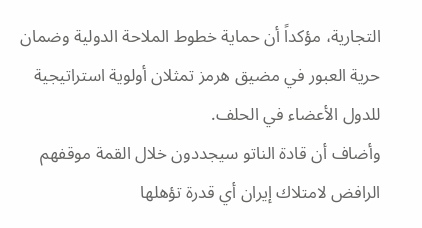التجارية، مؤكداً أن حماية خطوط الملاحة الدولية وضمان حرية العبور في مضيق هرمز تمثلان أولوية استراتيجية للدول الأعضاء في الحلف.
وأضاف أن قادة الناتو سيجددون خلال القمة موقفهم الرافض لامتلاك إيران أي قدرة تؤهلها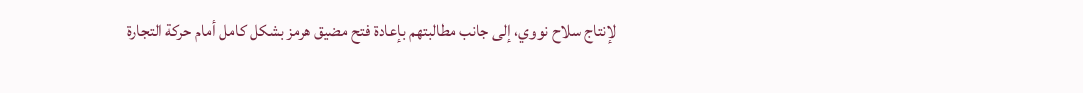لإنتاج سلاح نووي، إلى جانب مطالبتهم بإعادة فتح مضيق هرمز بشكل كامل أمام حركة التجارة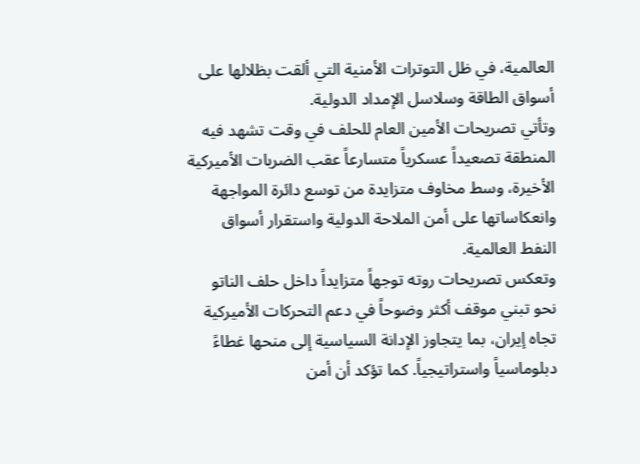العالمية، في ظل التوترات الأمنية التي ألقت بظلالها على أسواق الطاقة وسلاسل الإمداد الدولية.
وتأتي تصريحات الأمين العام للحلف في وقت تشهد فيه المنطقة تصعيداً عسكرياً متسارعاً عقب الضربات الأميركية الأخيرة، وسط مخاوف متزايدة من توسع دائرة المواجهة وانعكاساتها على أمن الملاحة الدولية واستقرار أسواق النفط العالمية.
وتعكس تصريحات روته توجهاً متزايداً داخل حلف الناتو نحو تبني موقف أكثر وضوحاً في دعم التحركات الأميركية تجاه إيران، بما يتجاوز الإدانة السياسية إلى منحها غطاءً دبلوماسياً واستراتيجياً. كما تؤكد أن أمن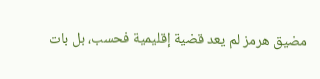مضيق هرمز لم يعد قضية إقليمية فحسب، بل بات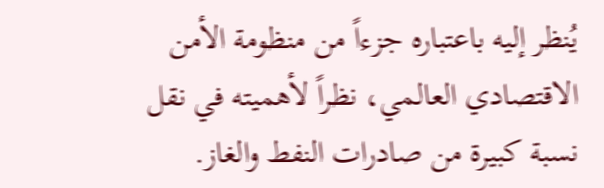يُنظر إليه باعتباره جزءاً من منظومة الأمن الاقتصادي العالمي، نظراً لأهميته في نقل نسبة كبيرة من صادرات النفط والغاز.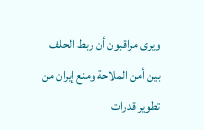ويرى مراقبون أن ربط الحلف بين أمن الملاحة ومنع إيران من تطوير قدرات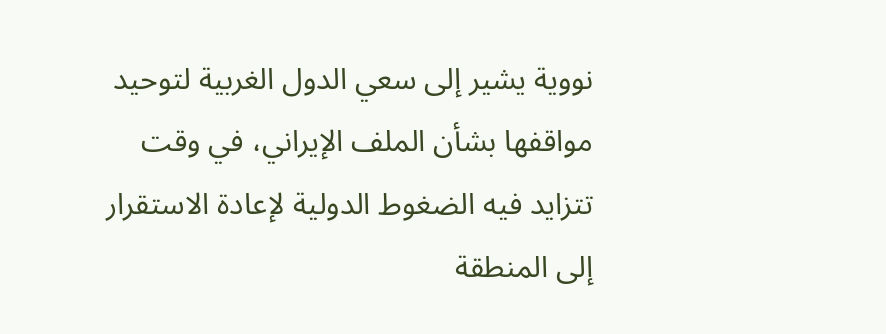نووية يشير إلى سعي الدول الغربية لتوحيد مواقفها بشأن الملف الإيراني، في وقت تتزايد فيه الضغوط الدولية لإعادة الاستقرار إلى المنطقة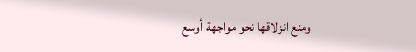ومنع انزلاقها نحو مواجهة أوسع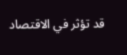قد تؤثر في الاقتصاد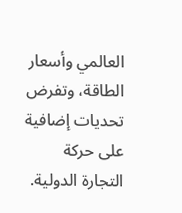العالمي وأسعار الطاقة، وتفرض تحديات إضافية على حركة التجارة الدولية.